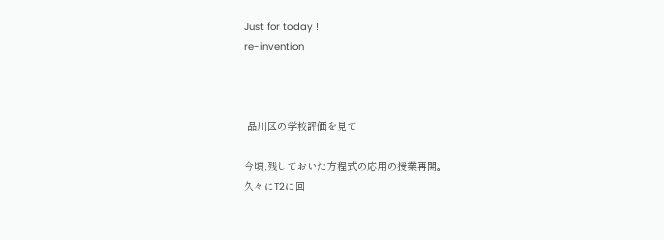Just for today !
re-invention



 品川区の学校評価を見て

今頃,残しておいた方程式の応用の授業再開。
久々にT2に回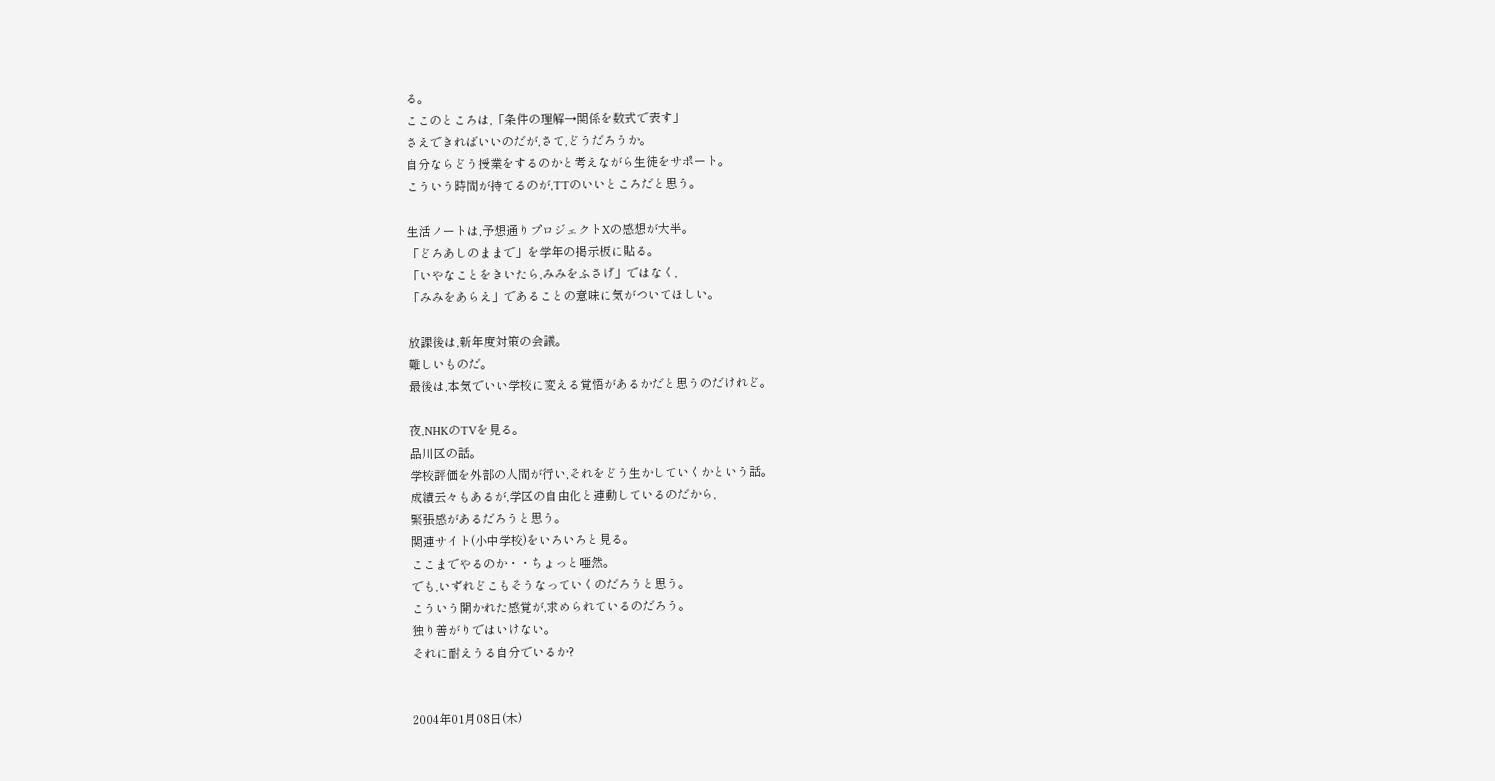る。
ここのところは,「条件の理解→関係を数式で表す」
さえできればいいのだが,さて,どうだろうか。
自分ならどう授業をするのかと考えながら生徒をサポート。
こういう時間が持てるのが,TTのいいところだと思う。

生活ノートは,予想通りプロジェクトXの感想が大半。
「どろあしのままで」を学年の掲示板に貼る。
「いやなことをきいたら,みみをふさげ」ではなく,
「みみをあらえ」であることの意味に気がついてほしい。

放課後は,新年度対策の会議。
難しいものだ。
最後は,本気でいい学校に変える覚悟があるかだと思うのだけれど。

夜,NHKのTVを見る。
品川区の話。
学校評価を外部の人間が行い,それをどう生かしていくかという話。
成績云々もあるが,学区の自由化と連動しているのだから,
緊張感があるだろうと思う。
関連サイト(小中学校)をいろいろと見る。
ここまでやるのか・・ちょっと唖然。
でも,いずれどこもそうなっていくのだろうと思う。
こういう開かれた感覚が,求められているのだろう。
独り善がりではいけない。
それに耐えうる自分でいるか?


2004年01月08日(木)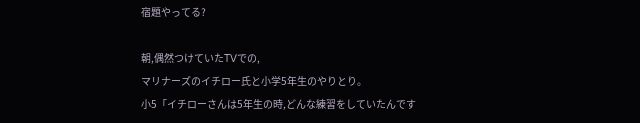宿題やってる?

朝,偶然つけていたTVでの,
マリナーズのイチロー氏と小学5年生のやりとり。
小5「イチローさんは5年生の時,どんな練習をしていたんです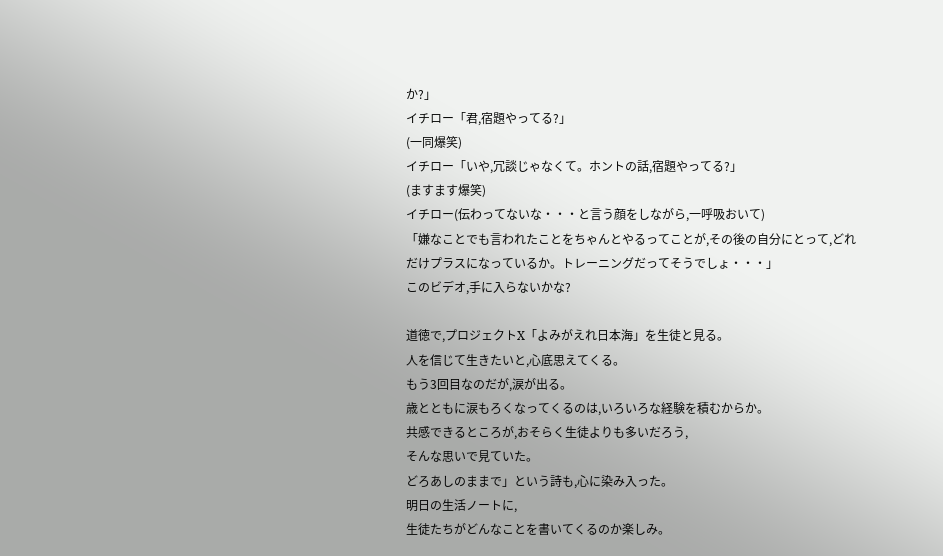か?」
イチロー「君,宿題やってる?」
(一同爆笑)
イチロー「いや,冗談じゃなくて。ホントの話,宿題やってる?」
(ますます爆笑)
イチロー(伝わってないな・・・と言う顔をしながら,一呼吸おいて)
「嫌なことでも言われたことをちゃんとやるってことが,その後の自分にとって,どれだけプラスになっているか。トレーニングだってそうでしょ・・・」
このビデオ,手に入らないかな?

道徳で,プロジェクトX「よみがえれ日本海」を生徒と見る。
人を信じて生きたいと,心底思えてくる。
もう3回目なのだが,涙が出る。
歳とともに涙もろくなってくるのは,いろいろな経験を積むからか。
共感できるところが,おそらく生徒よりも多いだろう,
そんな思いで見ていた。
どろあしのままで」という詩も,心に染み入った。
明日の生活ノートに,
生徒たちがどんなことを書いてくるのか楽しみ。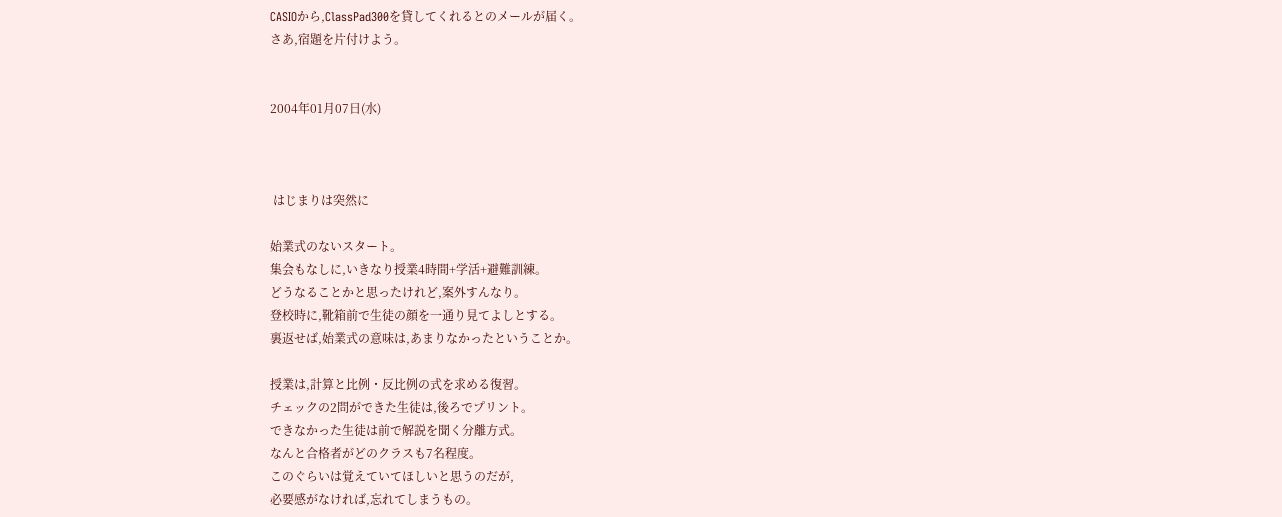CASIOから,ClassPad300を貸してくれるとのメールが届く。
さあ,宿題を片付けよう。


2004年01月07日(水)



 はじまりは突然に

始業式のないスタート。
集会もなしに,いきなり授業4時間+学活+避難訓練。
どうなることかと思ったけれど,案外すんなり。
登校時に,靴箱前で生徒の顔を一通り見てよしとする。
裏返せば,始業式の意味は,あまりなかったということか。

授業は,計算と比例・反比例の式を求める復習。
チェックの2問ができた生徒は,後ろでプリント。
できなかった生徒は前で解説を聞く分離方式。
なんと合格者がどのクラスも7名程度。
このぐらいは覚えていてほしいと思うのだが,
必要感がなければ,忘れてしまうもの。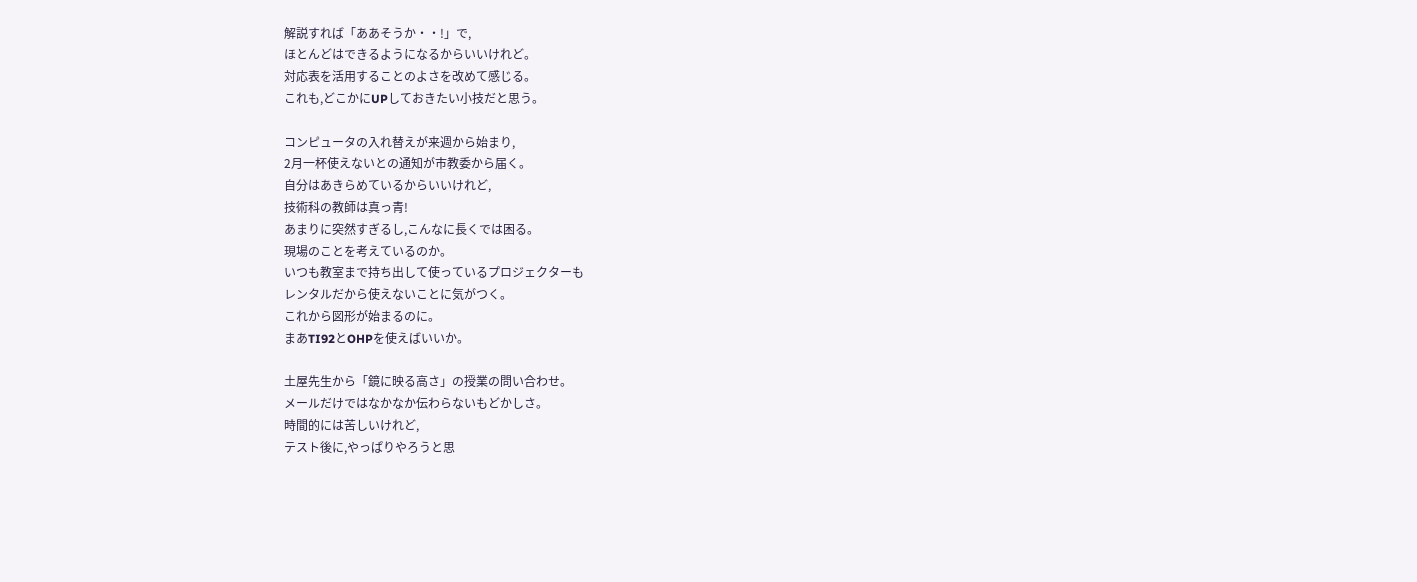解説すれば「ああそうか・・!」で,
ほとんどはできるようになるからいいけれど。
対応表を活用することのよさを改めて感じる。
これも,どこかにUPしておきたい小技だと思う。

コンピュータの入れ替えが来週から始まり,
2月一杯使えないとの通知が市教委から届く。
自分はあきらめているからいいけれど,
技術科の教師は真っ青!
あまりに突然すぎるし,こんなに長くでは困る。
現場のことを考えているのか。
いつも教室まで持ち出して使っているプロジェクターも
レンタルだから使えないことに気がつく。
これから図形が始まるのに。
まあTI92とOHPを使えばいいか。

土屋先生から「鏡に映る高さ」の授業の問い合わせ。
メールだけではなかなか伝わらないもどかしさ。
時間的には苦しいけれど,
テスト後に,やっぱりやろうと思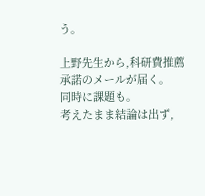う。

上野先生から,科研費推薦承諾のメールが届く。
同時に課題も。
考えたまま結論は出ず,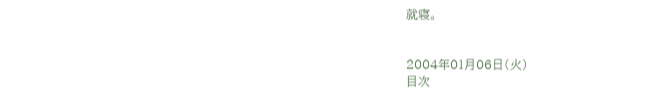就寝。


2004年01月06日(火)
目次